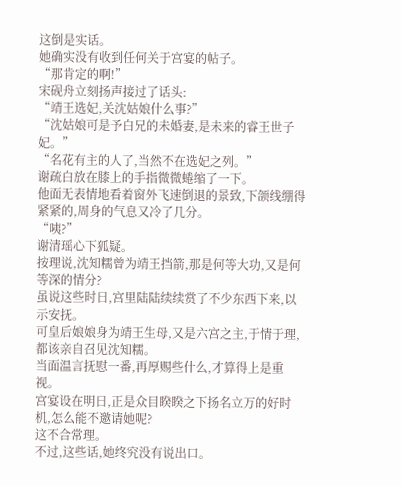这倒是实话。
她确实没有收到任何关于宫宴的帖子。
“那肯定的啊!”
宋砚舟立刻扬声接过了话头:
“靖王选妃,关沈姑娘什么事?”
“沈姑娘可是予白兄的未婚妻,是未来的睿王世子妃。”
“名花有主的人了,当然不在选妃之列。”
谢疏白放在膝上的手指微微蜷缩了一下。
他面无表情地看着窗外飞速倒退的景致,下颌线绷得紧紧的,周身的气息又冷了几分。
“咦?”
谢清瑶心下狐疑。
按理说,沈知糯曾为靖王挡箭,那是何等大功,又是何等深的情分?
虽说这些时日,宫里陆陆续续赏了不少东西下来,以示安抚。
可皇后娘娘身为靖王生母,又是六宫之主,于情于理,都该亲自召见沈知糯。
当面温言抚慰一番,再厚赐些什么,才算得上是重视。
宫宴设在明日,正是众目睽睽之下扬名立万的好时机,怎么能不邀请她呢?
这不合常理。
不过,这些话,她终究没有说出口。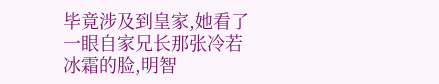毕竟涉及到皇家,她看了一眼自家兄长那张冷若冰霜的脸,明智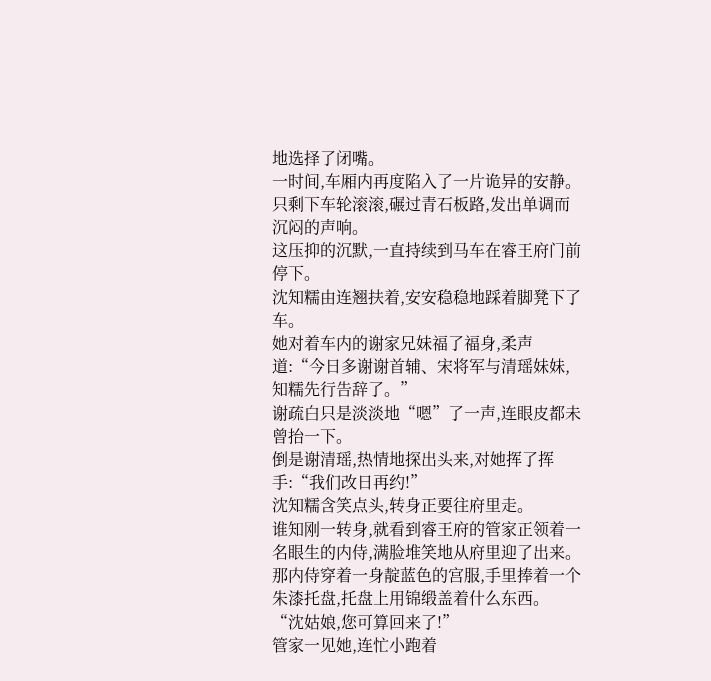地选择了闭嘴。
一时间,车厢内再度陷入了一片诡异的安静。
只剩下车轮滚滚,碾过青石板路,发出单调而沉闷的声响。
这压抑的沉默,一直持续到马车在睿王府门前停下。
沈知糯由连翘扶着,安安稳稳地踩着脚凳下了车。
她对着车内的谢家兄妹福了福身,柔声道:“今日多谢谢首辅、宋将军与清瑶妹妹,知糯先行告辞了。”
谢疏白只是淡淡地“嗯”了一声,连眼皮都未曾抬一下。
倒是谢清瑶,热情地探出头来,对她挥了挥手:“我们改日再约!”
沈知糯含笑点头,转身正要往府里走。
谁知刚一转身,就看到睿王府的管家正领着一名眼生的内侍,满脸堆笑地从府里迎了出来。
那内侍穿着一身靛蓝色的宫服,手里捧着一个朱漆托盘,托盘上用锦缎盖着什么东西。
“沈姑娘,您可算回来了!”
管家一见她,连忙小跑着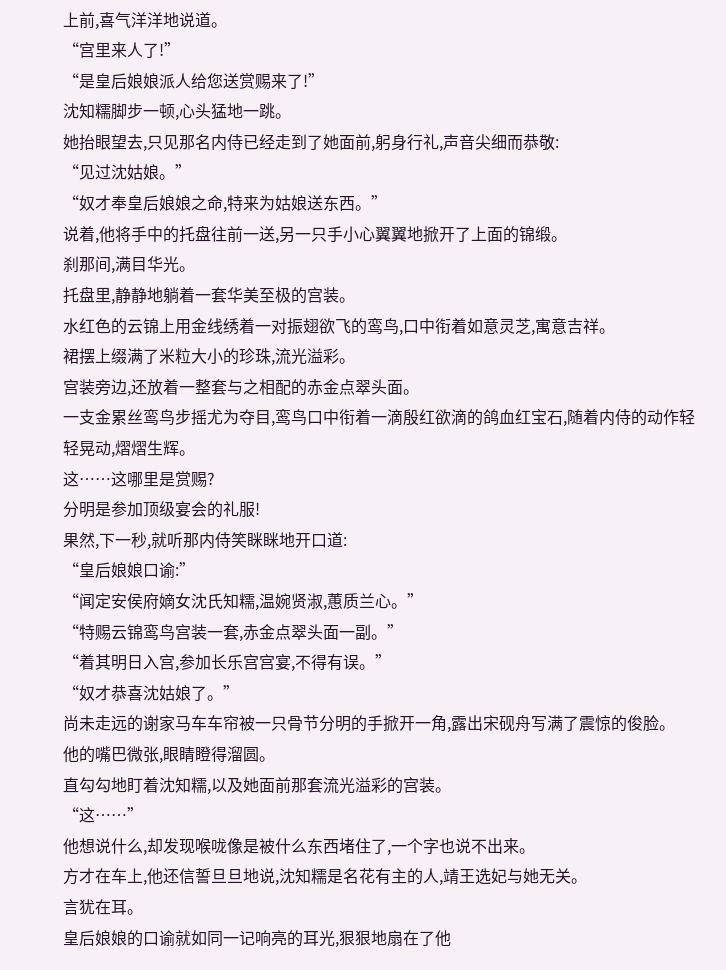上前,喜气洋洋地说道。
“宫里来人了!”
“是皇后娘娘派人给您送赏赐来了!”
沈知糯脚步一顿,心头猛地一跳。
她抬眼望去,只见那名内侍已经走到了她面前,躬身行礼,声音尖细而恭敬:
“见过沈姑娘。”
“奴才奉皇后娘娘之命,特来为姑娘送东西。”
说着,他将手中的托盘往前一送,另一只手小心翼翼地掀开了上面的锦缎。
刹那间,满目华光。
托盘里,静静地躺着一套华美至极的宫装。
水红色的云锦上用金线绣着一对振翅欲飞的鸾鸟,口中衔着如意灵芝,寓意吉祥。
裙摆上缀满了米粒大小的珍珠,流光溢彩。
宫装旁边,还放着一整套与之相配的赤金点翠头面。
一支金累丝鸾鸟步摇尤为夺目,鸾鸟口中衔着一滴殷红欲滴的鸽血红宝石,随着内侍的动作轻轻晃动,熠熠生辉。
这……这哪里是赏赐?
分明是参加顶级宴会的礼服!
果然,下一秒,就听那内侍笑眯眯地开口道:
“皇后娘娘口谕:”
“闻定安侯府嫡女沈氏知糯,温婉贤淑,蕙质兰心。”
“特赐云锦鸾鸟宫装一套,赤金点翠头面一副。”
“着其明日入宫,参加长乐宫宫宴,不得有误。”
“奴才恭喜沈姑娘了。”
尚未走远的谢家马车车帘被一只骨节分明的手掀开一角,露出宋砚舟写满了震惊的俊脸。
他的嘴巴微张,眼睛瞪得溜圆。
直勾勾地盯着沈知糯,以及她面前那套流光溢彩的宫装。
“这……”
他想说什么,却发现喉咙像是被什么东西堵住了,一个字也说不出来。
方才在车上,他还信誓旦旦地说,沈知糯是名花有主的人,靖王选妃与她无关。
言犹在耳。
皇后娘娘的口谕就如同一记响亮的耳光,狠狠地扇在了他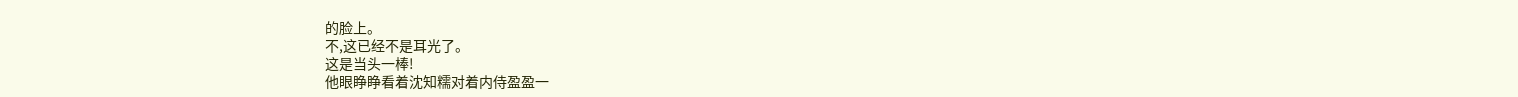的脸上。
不,这已经不是耳光了。
这是当头一棒!
他眼睁睁看着沈知糯对着内侍盈盈一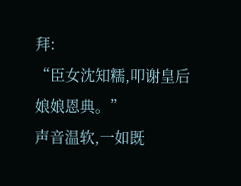拜:
“臣女沈知糯,叩谢皇后娘娘恩典。”
声音温软,一如既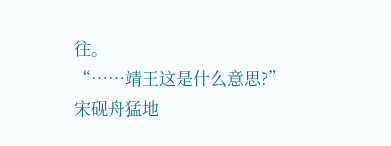往。
“……靖王这是什么意思?”
宋砚舟猛地